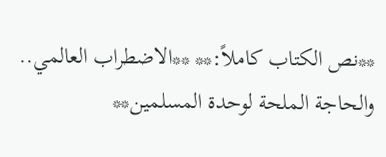**نص الكتاب كاملاً:** **الاضطراب العالمي.. والحاجة الملحة لوحدة المسلمين**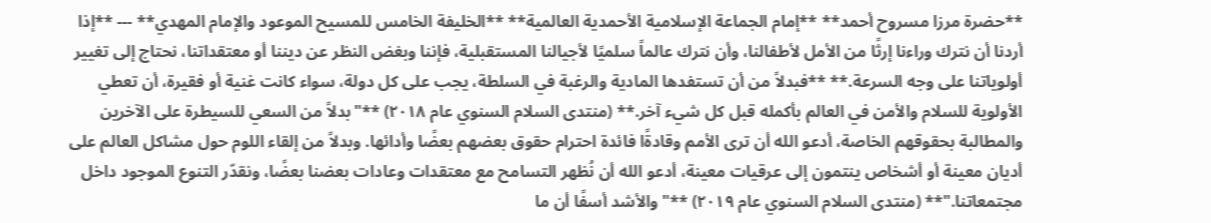**حضرة مرزا مسروح أحمد** **إمام الجماعة الإسلامية الأحمدية العالمية** **الخليفة الخامس للمسيح الموعود والإمام المهدي** --- **إذا أردنا أن نترك وراءنا إرثًا من الأمل لأطفالنا، وأن نترك عالماً سلميًا لأجيالنا المستقبلية، فإننا وبغض النظر عن ديننا أو معتقداتنا، نحتاج إلى تغيير أولوياتنا على وجه السرعة.** **فبدلاً من أن تستفدها المادية والرغبة في السلطة، يجب على كل دولة، سواء كانت غنية أو فقيرة، أن تعطي الأولوية للسلام والأمن في العالم بأكمله قبل كل شيء آخر.** (منتدى السلام السنوي عام ٢٠١٨) **"بدلاً من السعي للسيطرة على الآخرين والمطالبة بحقوقهم الخاصة، أدعو الله أن ترى الأمم وقادةًا فائدة احترام حقوق بعضهم بعضًا وأدائها. وبدلاً من إلقاء اللوم حول مشاكل العالم على أديان معينة أو أشخاص ينتمون إلى عرقيات معينة، أدعو الله أن نُظهر التسامح مع معتقدات وعادات بعضنا بعضًا، ونقدّر التنوع الموجود داخل مجتمعاتنا."** (منتدى السلام السنوي عام ٢٠١٩) **"والأشد أسفًا أن ما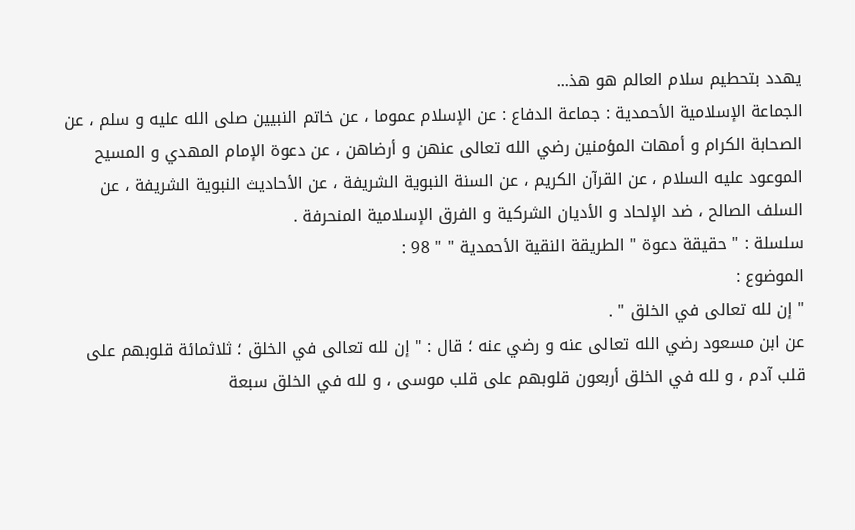يهدد بتحطيم سلام العالم هو هذ...
الجماعة الإسلامية الأحمدية : جماعة الدفاع : عن الإسلام عموما ، عن خاتم النبيين صلى الله عليه و سلم ، عن الصحابة الكرام و أمهات المؤمنين رضي الله تعالى عنهن و أرضاهن ، عن دعوة الإمام المهدي و المسيح الموعود عليه السلام ، عن القرآن الكريم ، عن السنة النبوية الشريفة ، عن الأحاديث النبوية الشريفة ، عن السلف الصالح ، ضد الإلحاد و الأديان الشركية و الفرق الإسلامية المنحرفة .
سلسلة : " حقيقة دعوة " الطريقة النقية الأحمدية " " 98 :
الموضوع :
" إن لله تعالى في الخلق " .
عن ابن مسعود رضي الله تعالى عنه و رضي عنه ؛ قال : " إن لله تعالى في الخلق ؛ ثلاثمائة قلوبهم على قلب آدم ، و لله في الخلق أربعون قلوبهم على قلب موسى ، و لله في الخلق سبعة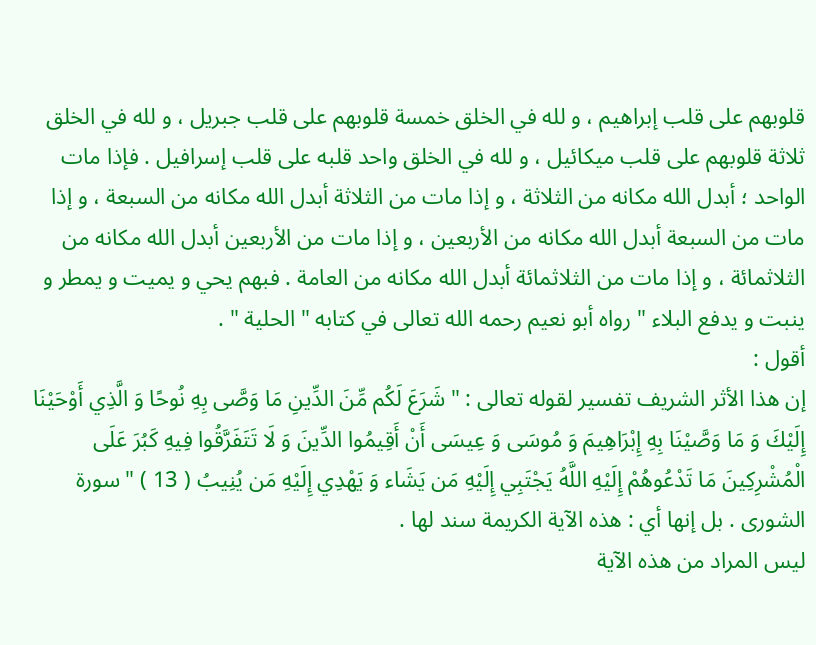قلوبهم على قلب إبراهيم ، و لله في الخلق خمسة قلوبهم على قلب جبريل ، و لله في الخلق ثلاثة قلوبهم على قلب ميكائيل ، و لله في الخلق واحد قلبه على قلب إسرافيل . فإذا مات الواحد ؛ أبدل الله مكانه من الثلاثة ، و إذا مات من الثلاثة أبدل الله مكانه من السبعة ، و إذا مات من السبعة أبدل الله مكانه من الأربعين ، و إذا مات من الأربعين أبدل الله مكانه من الثلاثمائة ، و إذا مات من الثلاثمائة أبدل الله مكانه من العامة . فبهم يحي و يميت و يمطر و ينبت و يدفع البلاء " رواه أبو نعيم رحمه الله تعالى في كتابه " الحلية " .
أقول :
إن هذا الأثر الشريف تفسير لقوله تعالى : " شَرَعَ لَكُم مِّنَ الدِّينِ مَا وَصَّى بِهِ نُوحًا وَ الَّذِي أَوْحَيْنَا إِلَيْكَ وَ مَا وَصَّيْنَا بِهِ إِبْرَاهِيمَ وَ مُوسَى وَ عِيسَى أَنْ أَقِيمُوا الدِّينَ وَ لَا تَتَفَرَّقُوا فِيهِ كَبُرَ عَلَى الْمُشْرِكِينَ مَا تَدْعُوهُمْ إِلَيْهِ اللَّهُ يَجْتَبِي إِلَيْهِ مَن يَشَاء وَ يَهْدِي إِلَيْهِ مَن يُنِيبُ ( 13 ) " سورة الشورى . بل إنها أي : هذه الآية الكريمة سند لها .
ليس المراد من هذه الآية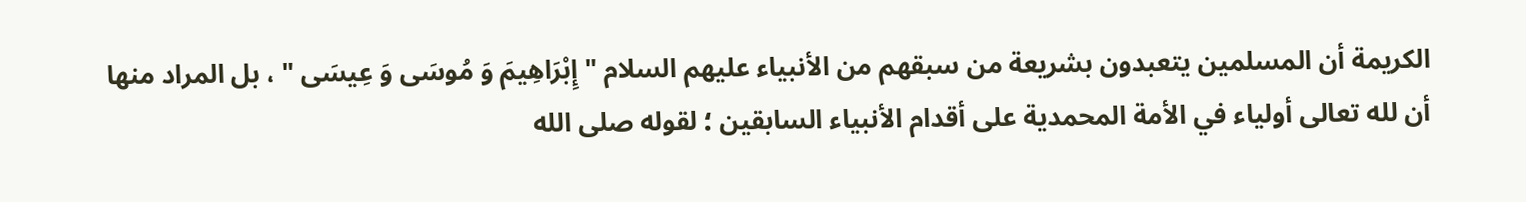الكريمة أن المسلمين يتعبدون بشريعة من سبقهم من الأنبياء عليهم السلام " إِبْرَاهِيمَ وَ مُوسَى وَ عِيسَى " ، بل المراد منها أن لله تعالى أولياء في الأمة المحمدية على أقدام الأنبياء السابقين ؛ لقوله صلى الله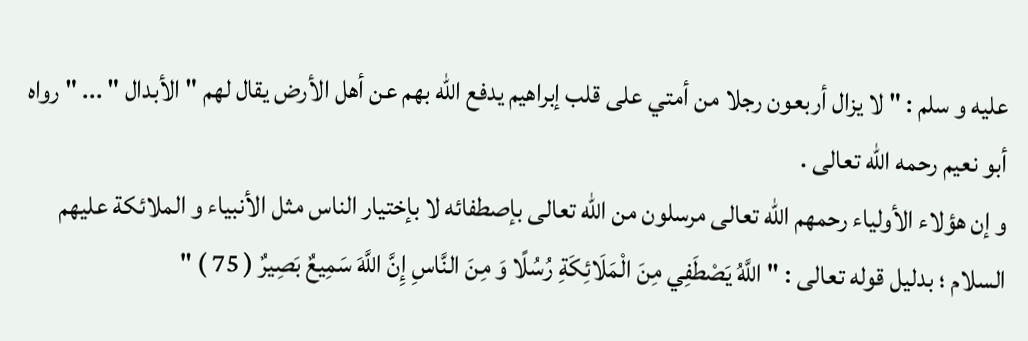عليه و سلم : " لا يزال أربعون رجلا من أمتي على قلب إبراهيم يدفع الله بهم عن أهل الأرض يقال لهم " الأبدال " ... " رواه أبو نعيم رحمه الله تعالى .
و إن هؤلاء الأولياء رحمهم الله تعالى مرسلون من الله تعالى بإصطفائه لا بإختيار الناس مثل الأنبياء و الملائكة عليهم السلام ؛ بدليل قوله تعالى : " اللَّهُ يَصْطَفِي مِنَ الْمَلَائِكَةِ رُسُلًا وَ مِنَ النَّاسِ إِنَّ اللَّهَ سَمِيعٌ بَصِيرٌ ( 75 ) "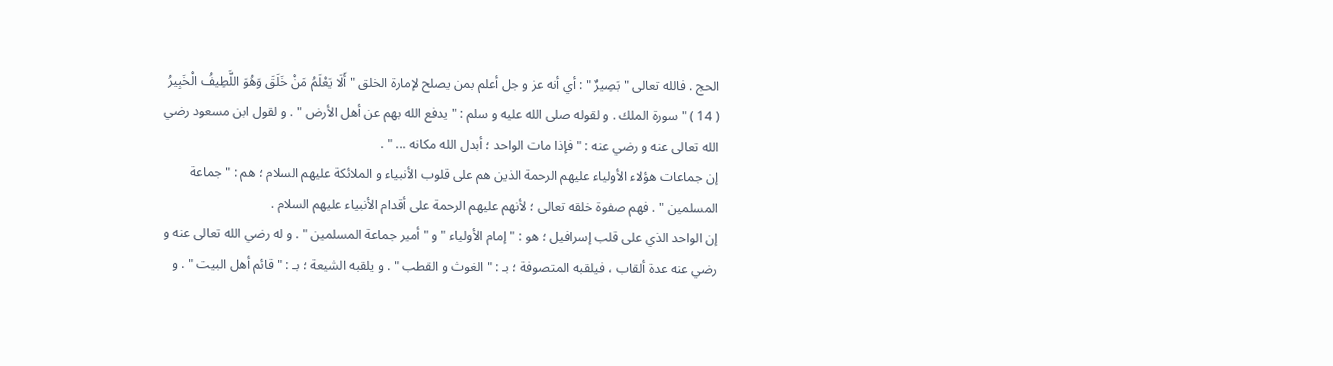الحج . فالله تعالى " بَصِيرٌ " : أي أنه عز و جل أعلم بمن يصلح لإمارة الخلق " أَلَا يَعْلَمُ مَنْ خَلَقَ وَهُوَ اللَّطِيفُ الْخَبِيرُ ( 14 ) "سورة الملك . و لقوله صلى الله عليه و سلم : " يدفع الله بهم عن أهل الأرض " . و لقول ابن مسعود رضي الله تعالى عنه و رضي عنه : " فإذا مات الواحد ؛ أبدل الله مكانه ... " .
إن جماعات هؤلاء الأولياء عليهم الرحمة الذين هم على قلوب الأنبياء و الملائكة عليهم السلام ؛ هم : " جماعة المسلمين " . فهم صفوة خلقه تعالى ؛ لأنهم عليهم الرحمة على أقدام الأنبياء عليهم السلام .
إن الواحد الذي على قلب إسرافيل ؛ هو : " إمام الأولياء " و " أمير جماعة المسلمين " . و له رضي الله تعالى عنه و رضي عنه عدة ألقاب ، فيلقبه المتصوفة ؛ بـ : " الغوث و القطب " . و يلقبه الشيعة ؛ بـ : " قائم أهل البيت " . و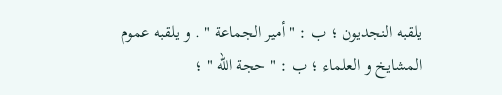يلقبه النجديون ؛ ب : " أمير الجماعة " . و يلقبه عموم المشايخ و العلماء ؛ ب : " حجة الله " ؛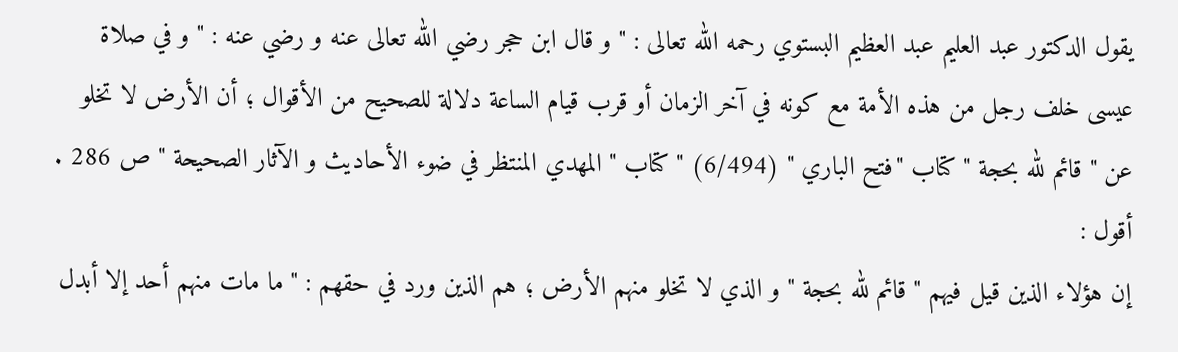يقول الدكتور عبد العليم عبد العظيم البستوي رحمه الله تعالى : " و قال ابن حجر رضي الله تعالى عنه و رضي عنه : " و في صلاة عيسى خلف رجل من هذه الأمة مع كونه في آخر الزمان أو قرب قيام الساعة دلالة للصحيح من الأقوال ؛ أن الأرض لا تخلو عن " قائم لله بحجة " كتاب "فتح الباري " (6/494) " كتاب " المهدي المنتظر في ضوء الأحاديث و الآثار الصحيحة " ص 286 .
أقول :
إن هؤلاء الذين قيل فيهم " قائم لله بحجة " و الذي لا تخلو منهم الأرض ؛ هم الذين ورد في حقهم : " ما مات منهم أحد إلا أبدل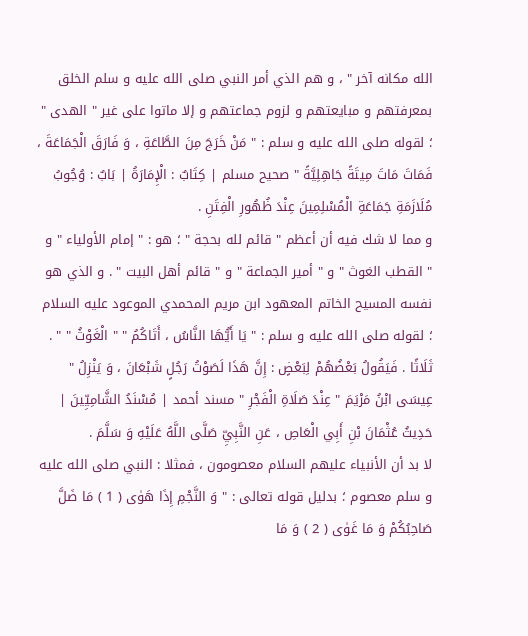الله مكانه آخر " ، و هم الذي أمر النبي صلى الله عليه و سلم الخلق بمعرفتهم و مبايعتهم و لزوم جماعتهم و إلا ماتوا على غير " الهدى " ؛ لقوله صلى الله عليه و سلم : " مَنْ خَرَجَ مِنَ الطَّاعَةِ ، وَ فَارَقَ الْجَمَاعَةَ ، فَمَاتَ مَاتَ مِيتَةً جَاهِلِيَّةً " صحيح مسلم | كِتَابٌ : الْإِمَارَةُ | بَابٌ : وُجُوبُ مُلَازَمَةِ جَمَاعَةِ الْمُسْلِمِينَ عِنْدَ ظُهُورِ الْفِتَنِ .
و مما لا شك فيه أن أعظم " قائم لله بحجة " ؛ هو : " إمام الأولياء " و " القطب الغوث " و " أمير الجماعة " و " قائم أهل البيت " . و الذي هو نفسه المسيح الخاتم المعهود ابن مريم المحمدي الموعود عليه السلام ؛ لقوله صلى الله عليه و سلم : " يَا أَيُّهَا النَّاسُ ، أَتَاكُمُ " " الْغَوْثُ " " . ثَلَاثًا . فَيَقُولُ بَعْضُهُمْ لِبَعْضٍ : إِنَّ هَذَا لَصَوْتُ رَجُلٍ شَبْعَانَ ، وَ يَنْزِلُ " عِيسَى ابْنُ مَرْيَمَ " عِنْدَ صَلَاةِ الْفَجْرِ " مسند أحمد | مُسْنَدُ الشَّامِيِّينَ | حَدِيثُ عُثْمَانَ بْنِ أَبِي الْعَاصِ ، عَنِ النَّبِيِّ صَلَّى اللَّهُ عَلَيْهِ وَ سَلَّمَ .
لا بد أن الأنبياء عليهم السلام معصومون ، فمثلا : النبي صلى الله عليه و سلم معصوم ؛ بدليل قوله تعالى : " وَ النَّجْمِ إِذَا هَوٰى ( 1 ) مَا ضَلَّ صَاحِبُكُمْ وَ مَا غَوٰى ( 2 ) وَ مَا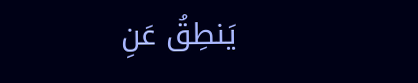يَنطِقُ عَنِ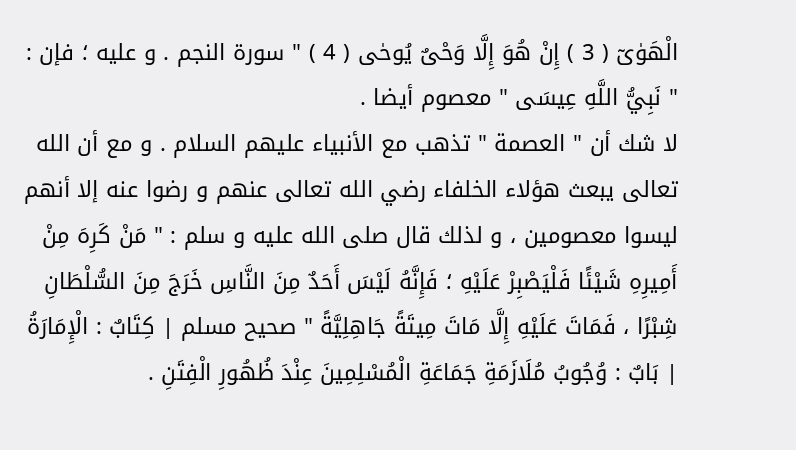الْهَوٰىٓ ( 3 ) إِنْ هُوَ إِلَّا وَحْىٌ يُوحٰى ( 4 ) " سورة النجم . و عليه ؛ فإن : " نَبِيُّ اللَّهِ عِيسَى " معصوم أيضا .
لا شك أن " العصمة " تذهب مع الأنبياء عليهم السلام . و مع أن الله تعالى يبعث هؤلاء الخلفاء رضي الله تعالى عنهم و رضوا عنه إلا أنهم ليسوا معصومين ، و لذلك قال صلى الله عليه و سلم : " مَنْ كَرِهَ مِنْ أَمِيرِهِ شَيْئًا فَلْيَصْبِرْ عَلَيْهِ ؛ فَإِنَّهُ لَيْسَ أَحَدٌ مِنَ النَّاسِ خَرَجَ مِنَ السُّلْطَانِ شِبْرًا ، فَمَاتَ عَلَيْهِ إِلَّا مَاتَ مِيتَةً جَاهِلِيَّةً " صحيح مسلم | كِتَابٌ : الْإِمَارَةُ | بَابٌ : وُجُوبُ مُلَازَمَةِ جَمَاعَةِ الْمُسْلِمِينَ عِنْدَ ظُهُورِ الْفِتَنِ .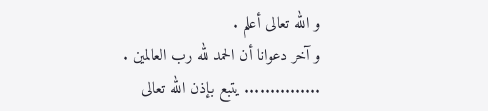و الله تعالى أعلم .
و آخر دعوانا أن الحمد لله رب العالمين .
............... يتبع بإذن الله تعالى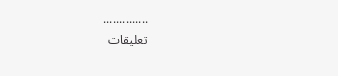..............
تعليقات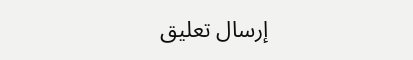إرسال تعليق